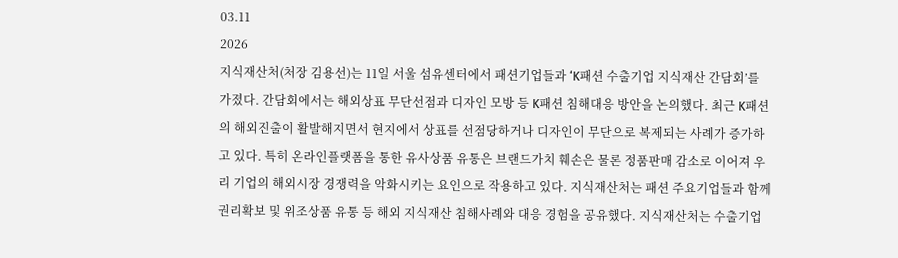03.11
2026
지식재산처(처장 김용선)는 11일 서울 섬유센터에서 패션기업들과 ‘K패션 수출기업 지식재산 간담회’를 가졌다. 간담회에서는 해외상표 무단선점과 디자인 모방 등 K패션 침해대응 방안을 논의했다. 최근 K패션의 해외진출이 활발해지면서 현지에서 상표를 선점당하거나 디자인이 무단으로 복제되는 사례가 증가하고 있다. 특히 온라인플랫폼을 통한 유사상품 유통은 브랜드가치 훼손은 물론 정품판매 감소로 이어져 우리 기업의 해외시장 경쟁력을 악화시키는 요인으로 작용하고 있다. 지식재산처는 패션 주요기업들과 함께 권리확보 및 위조상품 유통 등 해외 지식재산 침해사례와 대응 경험을 공유했다. 지식재산처는 수출기업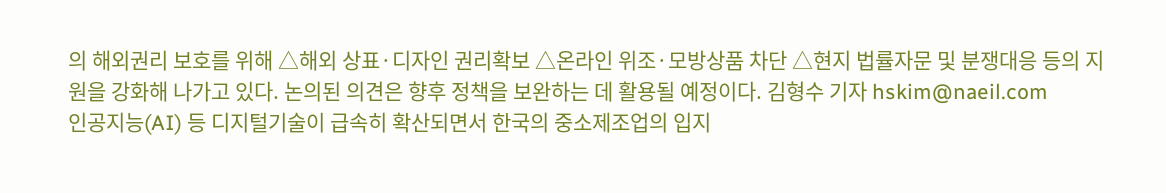의 해외권리 보호를 위해 △해외 상표·디자인 권리확보 △온라인 위조·모방상품 차단 △현지 법률자문 및 분쟁대응 등의 지원을 강화해 나가고 있다. 논의된 의견은 향후 정책을 보완하는 데 활용될 예정이다. 김형수 기자 hskim@naeil.com
인공지능(AI) 등 디지털기술이 급속히 확산되면서 한국의 중소제조업의 입지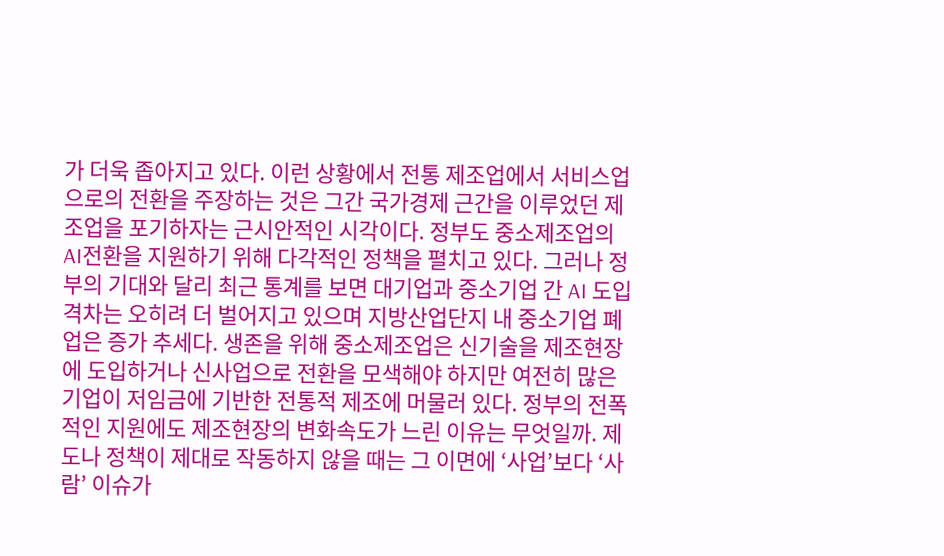가 더욱 좁아지고 있다. 이런 상황에서 전통 제조업에서 서비스업으로의 전환을 주장하는 것은 그간 국가경제 근간을 이루었던 제조업을 포기하자는 근시안적인 시각이다. 정부도 중소제조업의 AI전환을 지원하기 위해 다각적인 정책을 펼치고 있다. 그러나 정부의 기대와 달리 최근 통계를 보면 대기업과 중소기업 간 AI 도입격차는 오히려 더 벌어지고 있으며 지방산업단지 내 중소기업 폐업은 증가 추세다. 생존을 위해 중소제조업은 신기술을 제조현장에 도입하거나 신사업으로 전환을 모색해야 하지만 여전히 많은 기업이 저임금에 기반한 전통적 제조에 머물러 있다. 정부의 전폭적인 지원에도 제조현장의 변화속도가 느린 이유는 무엇일까. 제도나 정책이 제대로 작동하지 않을 때는 그 이면에 ‘사업’보다 ‘사람’ 이슈가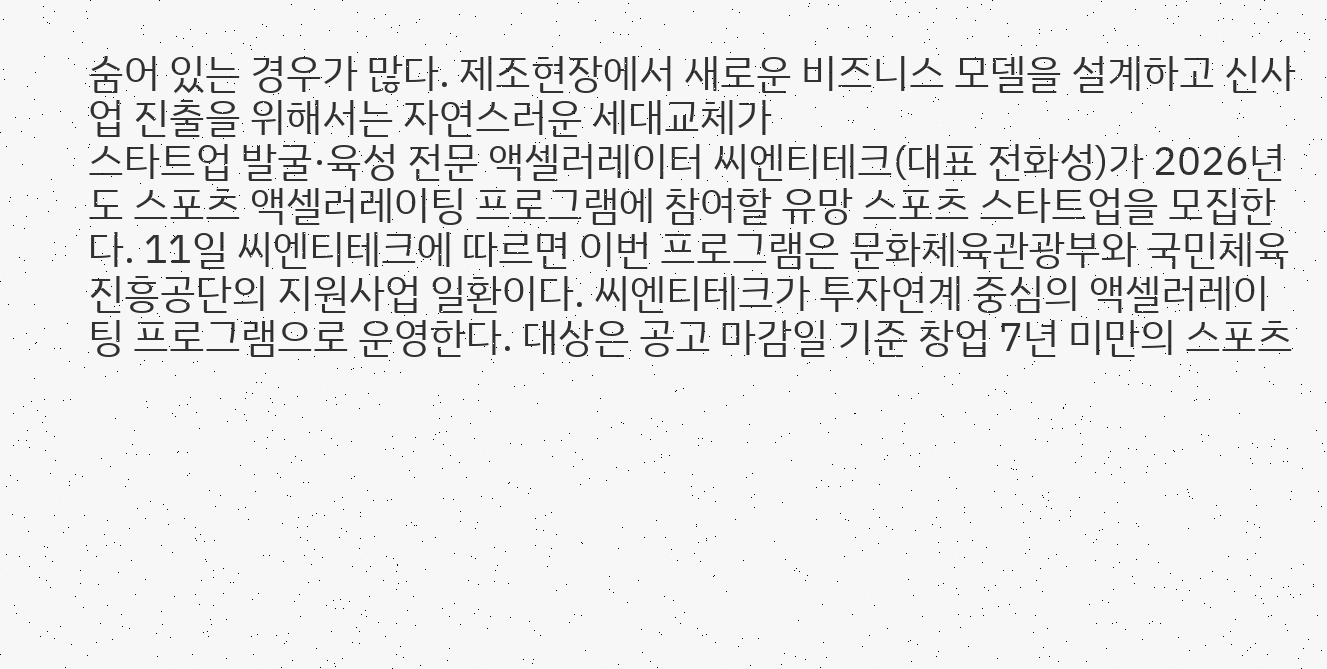숨어 있는 경우가 많다. 제조현장에서 새로운 비즈니스 모델을 설계하고 신사업 진출을 위해서는 자연스러운 세대교체가
스타트업 발굴·육성 전문 액셀러레이터 씨엔티테크(대표 전화성)가 2026년도 스포츠 액셀러레이팅 프로그램에 참여할 유망 스포츠 스타트업을 모집한다. 11일 씨엔티테크에 따르면 이번 프로그램은 문화체육관광부와 국민체육진흥공단의 지원사업 일환이다. 씨엔티테크가 투자연계 중심의 액셀러레이팅 프로그램으로 운영한다. 대상은 공고 마감일 기준 창업 7년 미만의 스포츠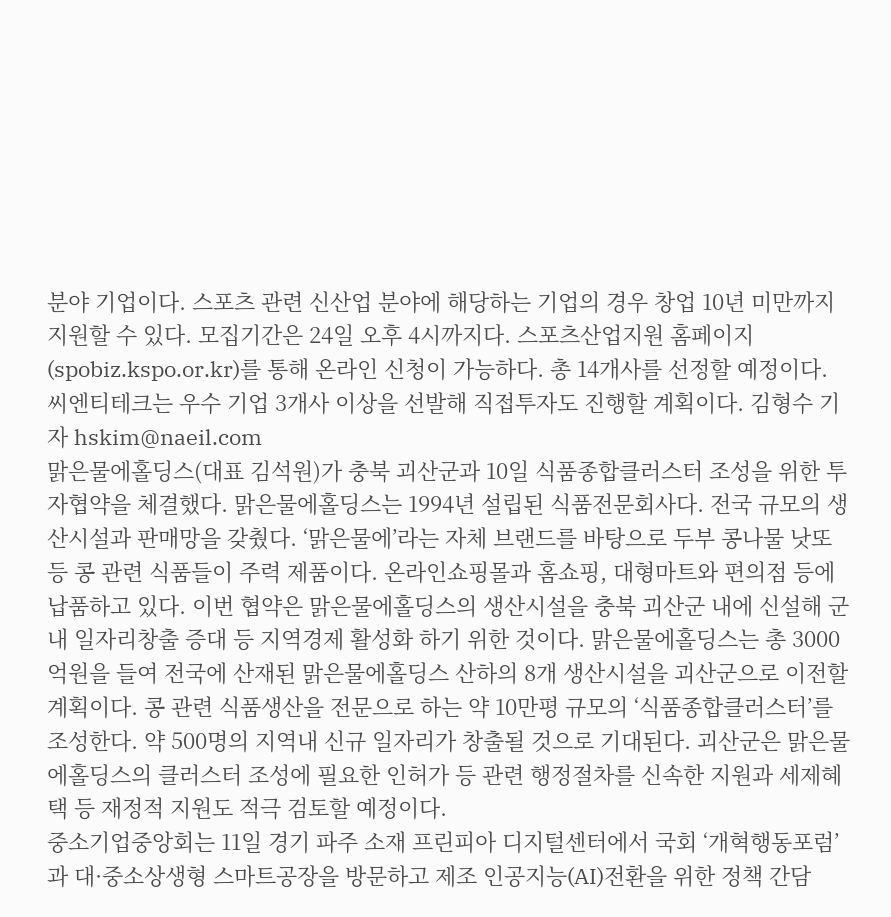분야 기업이다. 스포츠 관련 신산업 분야에 해당하는 기업의 경우 창업 10년 미만까지 지원할 수 있다. 모집기간은 24일 오후 4시까지다. 스포츠산업지원 홈페이지(spobiz.kspo.or.kr)를 통해 온라인 신청이 가능하다. 총 14개사를 선정할 예정이다. 씨엔티테크는 우수 기업 3개사 이상을 선발해 직접투자도 진행할 계획이다. 김형수 기자 hskim@naeil.com
맑은물에홀딩스(대표 김석원)가 충북 괴산군과 10일 식품종합클러스터 조성을 위한 투자협약을 체결했다. 맑은물에홀딩스는 1994년 설립된 식품전문회사다. 전국 규모의 생산시설과 판매망을 갖췄다. ‘맑은물에’라는 자체 브랜드를 바탕으로 두부 콩나물 낫또 등 콩 관련 식품들이 주력 제품이다. 온라인쇼핑몰과 홈쇼핑, 대형마트와 편의점 등에 납품하고 있다. 이번 협약은 맑은물에홀딩스의 생산시설을 충북 괴산군 내에 신설해 군내 일자리창출 증대 등 지역경제 활성화 하기 위한 것이다. 맑은물에홀딩스는 총 3000억원을 들여 전국에 산재된 맑은물에홀딩스 산하의 8개 생산시설을 괴산군으로 이전할 계획이다. 콩 관련 식품생산을 전문으로 하는 약 10만평 규모의 ‘식품종합클러스터’를 조성한다. 약 500명의 지역내 신규 일자리가 창출될 것으로 기대된다. 괴산군은 맑은물에홀딩스의 클러스터 조성에 필요한 인허가 등 관련 행정절차를 신속한 지원과 세제혜택 등 재정적 지원도 적극 검토할 예정이다.
중소기업중앙회는 11일 경기 파주 소재 프린피아 디지털센터에서 국회 ‘개혁행동포럼’과 대·중소상생형 스마트공장을 방문하고 제조 인공지능(AI)전환을 위한 정책 간담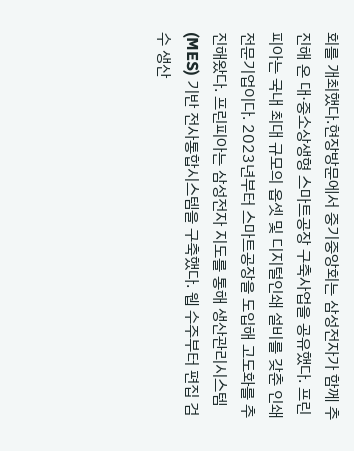회를 개최했다.현장방문에서 중기중앙회는 삼성전자가 함께 추진해 온 대·중소상생형 스마트공장 구축사업을 공유했다. 프린피아는 국내 최대 규모의 옵셋 및 디지털인쇄 설비를 갖춘 인쇄전문기업이다. 2023년부터 스마트공장을 도입해 고도화를 추진해왔다. 프린피아는 삼성전자 지도를 통해 생산관리시스템(MES) 기반 전사통합시스템을 구축했다. 웹 수주부터 편집 검수 생산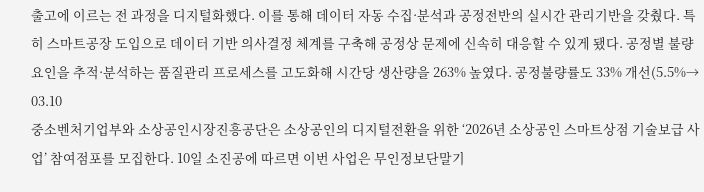출고에 이르는 전 과정을 디지털화했다. 이를 통해 데이터 자동 수집·분석과 공정전반의 실시간 관리기반을 갖췄다. 특히 스마트공장 도입으로 데이터 기반 의사결정 체계를 구축해 공정상 문제에 신속히 대응할 수 있게 됐다. 공정별 불량요인을 추적·분석하는 품질관리 프로세스를 고도화해 시간당 생산량을 263% 높였다. 공정불량률도 33% 개선(5.5%→
03.10
중소벤처기업부와 소상공인시장진흥공단은 소상공인의 디지털전환을 위한 ‘2026년 소상공인 스마트상점 기술보급 사업’ 참여점포를 모집한다. 10일 소진공에 따르면 이번 사업은 무인정보단말기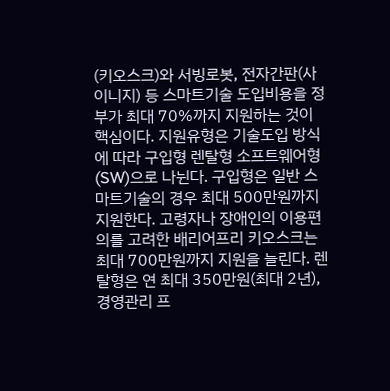(키오스크)와 서빙로봇, 전자간판(사이니지) 등 스마트기술 도입비용을 정부가 최대 70%까지 지원하는 것이 핵심이다. 지원유형은 기술도입 방식에 따라 구입형 렌탈형 소프트웨어형(SW)으로 나뉜다. 구입형은 일반 스마트기술의 경우 최대 500만원까지 지원한다. 고령자나 장애인의 이용편의를 고려한 배리어프리 키오스크는 최대 700만원까지 지원을 늘린다. 렌탈형은 연 최대 350만원(최대 2년), 경영관리 프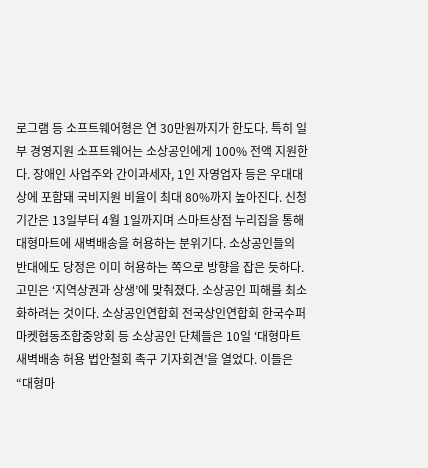로그램 등 소프트웨어형은 연 30만원까지가 한도다. 특히 일부 경영지원 소프트웨어는 소상공인에게 100% 전액 지원한다. 장애인 사업주와 간이과세자, 1인 자영업자 등은 우대대상에 포함돼 국비지원 비율이 최대 80%까지 높아진다. 신청기간은 13일부터 4월 1일까지며 스마트상점 누리집을 통해
대형마트에 새벽배송을 허용하는 분위기다. 소상공인들의 반대에도 당정은 이미 허용하는 쪽으로 방향을 잡은 듯하다. 고민은 ‘지역상권과 상생’에 맞춰졌다. 소상공인 피해를 최소화하려는 것이다. 소상공인연합회 전국상인연합회 한국수퍼마켓협동조합중앙회 등 소상공인 단체들은 10일 ‘대형마트 새벽배송 허용 법안철회 촉구 기자회견’을 열었다. 이들은 “대형마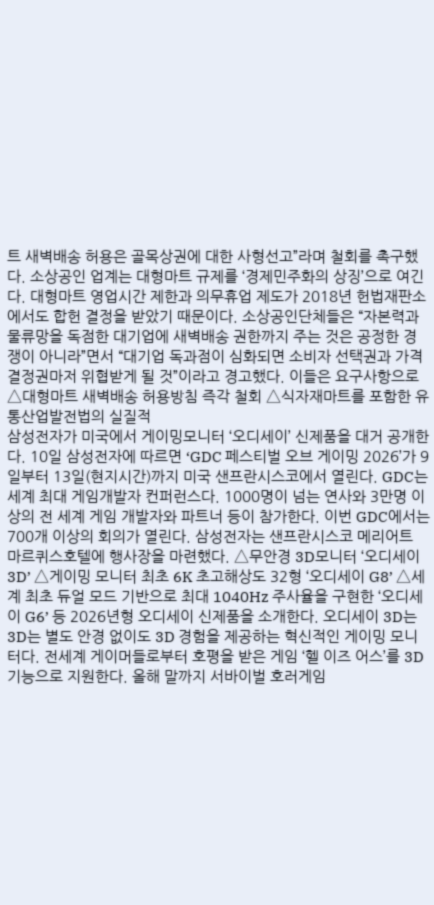트 새벽배송 허용은 골목상권에 대한 사형선고”라며 철회를 촉구했다. 소상공인 업계는 대형마트 규제를 ‘경제민주화의 상징’으로 여긴다. 대형마트 영업시간 제한과 의무휴업 제도가 2018년 헌법재판소에서도 합헌 결정을 받았기 때문이다. 소상공인단체들은 “자본력과 물류망을 독점한 대기업에 새벽배송 권한까지 주는 것은 공정한 경쟁이 아니라”면서 “대기업 독과점이 심화되면 소비자 선택권과 가격결정권마저 위협받게 될 것”이라고 경고했다. 이들은 요구사항으로 △대형마트 새벽배송 허용방침 즉각 철회 △식자재마트를 포함한 유통산업발전법의 실질적
삼성전자가 미국에서 게이밍모니터 ‘오디세이’ 신제품을 대거 공개한다. 10일 삼성전자에 따르면 ‘GDC 페스티벌 오브 게이밍 2026’가 9일부터 13일(현지시간)까지 미국 샌프란시스코에서 열린다. GDC는 세계 최대 게임개발자 컨퍼런스다. 1000명이 넘는 연사와 3만명 이상의 전 세계 게임 개발자와 파트너 등이 참가한다. 이번 GDC에서는 700개 이상의 회의가 열린다. 삼성전자는 샌프란시스코 메리어트 마르퀴스호텔에 행사장을 마련했다. △무안경 3D모니터 ‘오디세이 3D’ △게이밍 모니터 최초 6K 초고해상도 32형 ‘오디세이 G8’ △세계 최초 듀얼 모드 기반으로 최대 1040Hz 주사율을 구현한 ‘오디세이 G6’ 등 2026년형 오디세이 신제품을 소개한다. 오디세이 3D는 3D는 별도 안경 없이도 3D 경험을 제공하는 혁신적인 게이밍 모니터다. 전세계 게이머들로부터 호평을 받은 게임 ‘헬 이즈 어스’를 3D 기능으로 지원한다. 올해 말까지 서바이벌 호러게임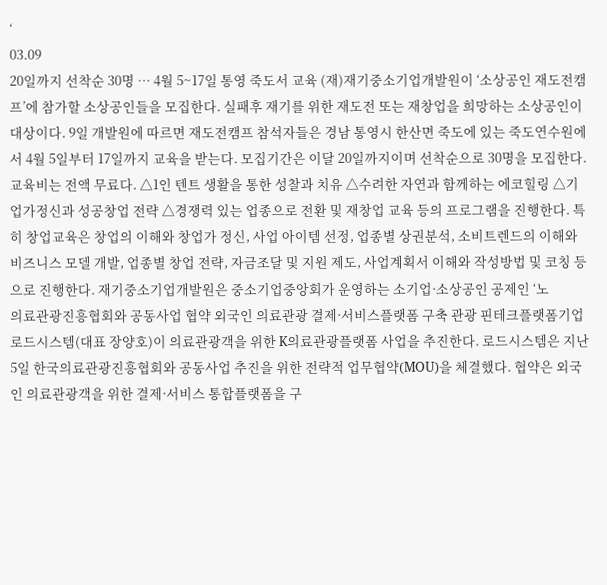‘
03.09
20일까지 선착순 30명 … 4월 5~17일 통영 죽도서 교육 (재)재기중소기업개발원이 ‘소상공인 재도전캠프’에 참가할 소상공인들을 모집한다. 실패후 재기를 위한 재도전 또는 재창업을 희망하는 소상공인이 대상이다. 9일 개발원에 따르면 재도전캠프 참석자들은 경남 통영시 한산면 죽도에 있는 죽도연수원에서 4월 5일부터 17일까지 교육을 받는다. 모집기간은 이달 20일까지이며 선착순으로 30명을 모집한다. 교육비는 전액 무료다. △1인 텐트 생활을 통한 성찰과 치유 △수려한 자연과 함께하는 에코힐링 △기업가정신과 성공창업 전략 △경쟁력 있는 업종으로 전환 및 재창업 교육 등의 프로그램을 진행한다. 특히 창업교육은 창업의 이해와 창업가 정신, 사업 아이템 선정, 업종별 상권분석, 소비트렌드의 이해와 비즈니스 모델 개발, 업종별 창업 전략, 자금조달 및 지원 제도, 사업계획서 이해와 작성방법 및 코칭 등으로 진행한다. 재기중소기업개발원은 중소기업중앙회가 운영하는 소기업·소상공인 공제인 ‘노
의료관광진흥협회와 공동사업 협약 외국인 의료관광 결제·서비스플랫폼 구축 관광 핀테크플랫폼기업 로드시스템(대표 장양호)이 의료관광객을 위한 K의료관광플랫폼 사업을 추진한다. 로드시스템은 지난 5일 한국의료관광진흥협회와 공동사업 추진을 위한 전략적 업무협약(MOU)을 체결했다. 협약은 외국인 의료관광객을 위한 결제·서비스 통합플랫폼을 구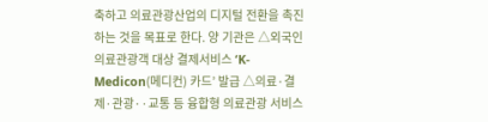축하고 의료관광산업의 디지털 전환을 촉진하는 것을 목표로 한다. 양 기관은 △외국인 의료관광객 대상 결제서비스 ‘K-Medicon(메디컨) 카드’ 발급 △의료·결제·관광··교통 등 융합형 의료관광 서비스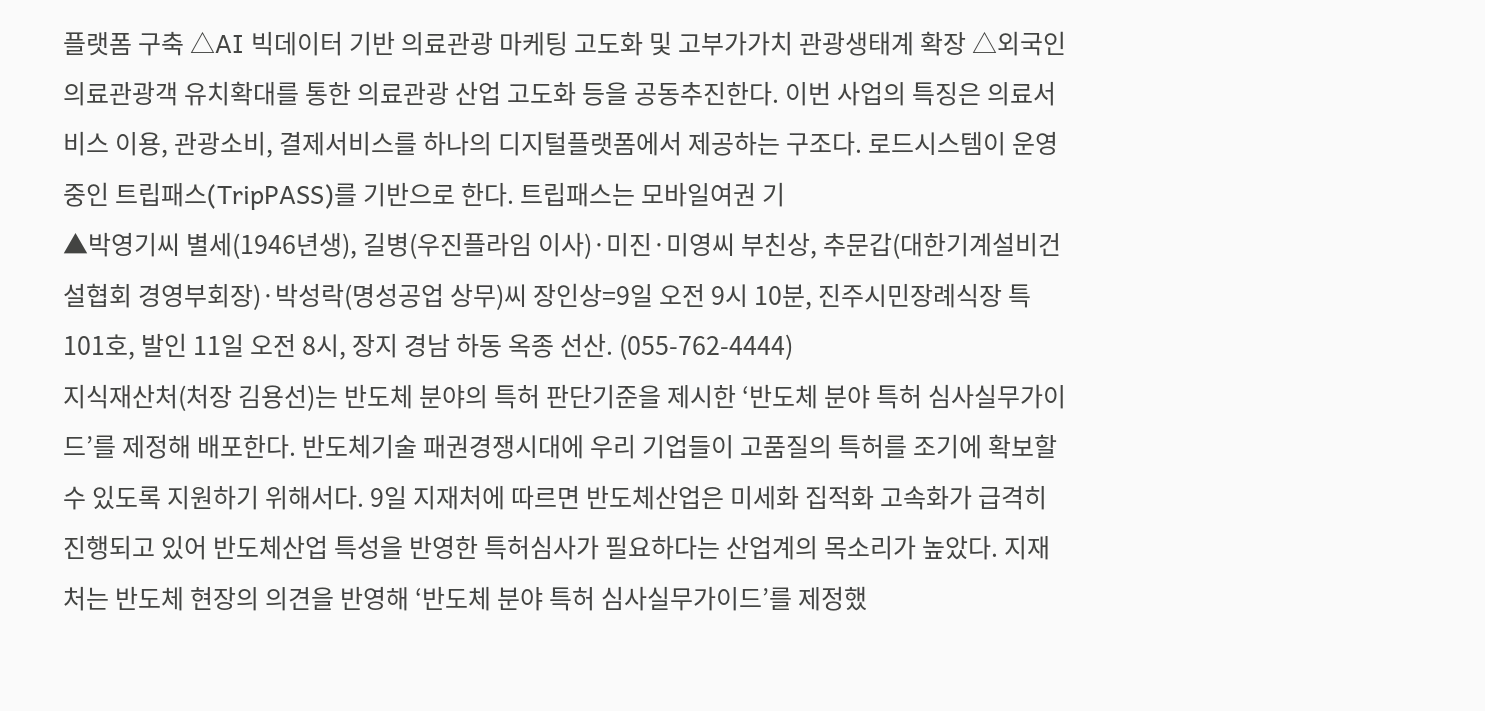플랫폼 구축 △AI 빅데이터 기반 의료관광 마케팅 고도화 및 고부가가치 관광생태계 확장 △외국인 의료관광객 유치확대를 통한 의료관광 산업 고도화 등을 공동추진한다. 이번 사업의 특징은 의료서비스 이용, 관광소비, 결제서비스를 하나의 디지털플랫폼에서 제공하는 구조다. 로드시스템이 운영 중인 트립패스(TripPASS)를 기반으로 한다. 트립패스는 모바일여권 기
▲박영기씨 별세(1946년생), 길병(우진플라임 이사)·미진·미영씨 부친상, 추문갑(대한기계설비건설협회 경영부회장)·박성락(명성공업 상무)씨 장인상=9일 오전 9시 10분, 진주시민장례식장 특101호, 발인 11일 오전 8시, 장지 경남 하동 옥종 선산. (055-762-4444)
지식재산처(처장 김용선)는 반도체 분야의 특허 판단기준을 제시한 ‘반도체 분야 특허 심사실무가이드’를 제정해 배포한다. 반도체기술 패권경쟁시대에 우리 기업들이 고품질의 특허를 조기에 확보할 수 있도록 지원하기 위해서다. 9일 지재처에 따르면 반도체산업은 미세화 집적화 고속화가 급격히 진행되고 있어 반도체산업 특성을 반영한 특허심사가 필요하다는 산업계의 목소리가 높았다. 지재처는 반도체 현장의 의견을 반영해 ‘반도체 분야 특허 심사실무가이드’를 제정했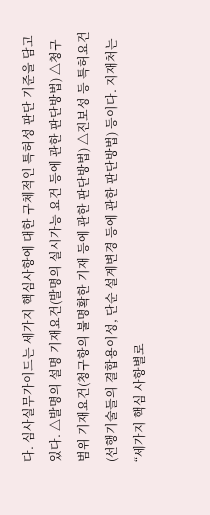다. 심사실무가이드는 세가지 핵심사항에 대한 구체적인 특허성 판단 기준을 담고 있다. △발명의 설명 기재요건(발명의 실시가능 요건 등에 관한 판단방법) △청구범위 기재요건(청구항의 불명확한 기재 등에 관한 판단방법) △진보성 등 특허요건(선행기술들의 결합용이성, 단순 설계변경 등에 관한 판단방법) 등이다. 지재처는 “세가지 핵심 사항별로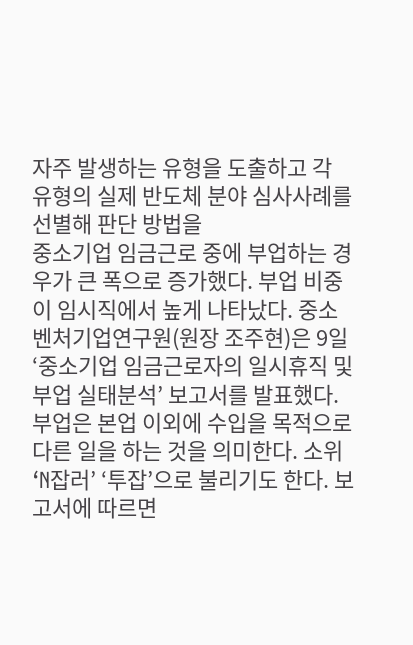자주 발생하는 유형을 도출하고 각 유형의 실제 반도체 분야 심사사례를 선별해 판단 방법을
중소기업 임금근로 중에 부업하는 경우가 큰 폭으로 증가했다. 부업 비중이 임시직에서 높게 나타났다. 중소벤처기업연구원(원장 조주현)은 9일 ‘중소기업 임금근로자의 일시휴직 및 부업 실태분석’ 보고서를 발표했다. 부업은 본업 이외에 수입을 목적으로 다른 일을 하는 것을 의미한다. 소위 ‘N잡러’ ‘투잡’으로 불리기도 한다. 보고서에 따르면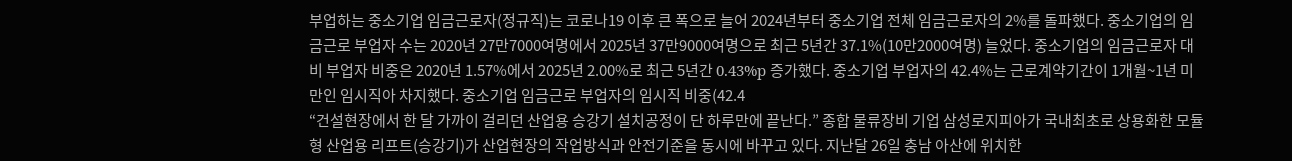부업하는 중소기업 임금근로자(정규직)는 코로나19 이후 큰 폭으로 늘어 2024년부터 중소기업 전체 임금근로자의 2%를 돌파했다. 중소기업의 임금근로 부업자 수는 2020년 27만7000여명에서 2025년 37만9000여명으로 최근 5년간 37.1%(10만2000여명) 늘었다. 중소기업의 임금근로자 대비 부업자 비중은 2020년 1.57%에서 2025년 2.00%로 최근 5년간 0.43%p 증가했다. 중소기업 부업자의 42.4%는 근로계약기간이 1개월~1년 미만인 임시직아 차지했다. 중소기업 임금근로 부업자의 임시직 비중(42.4
“건설현장에서 한 달 가까이 걸리던 산업용 승강기 설치공정이 단 하루만에 끝난다.” 종합 물류장비 기업 삼성로지피아가 국내최초로 상용화한 모듈형 산업용 리프트(승강기)가 산업현장의 작업방식과 안전기준을 동시에 바꾸고 있다. 지난달 26일 충남 아산에 위치한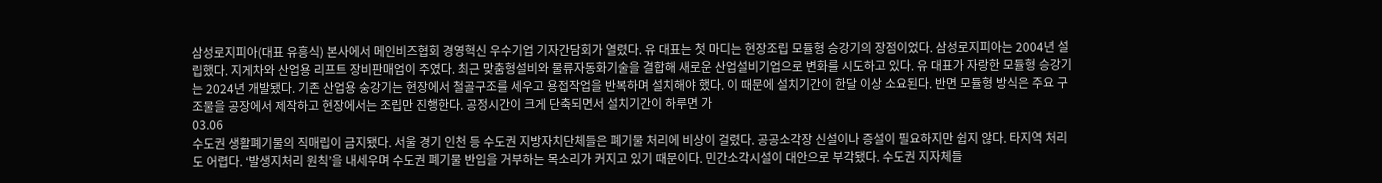삼성로지피아(대표 유흥식) 본사에서 메인비즈협회 경영혁신 우수기업 기자간담회가 열렸다. 유 대표는 첫 마디는 현장조립 모듈형 승강기의 장점이었다. 삼성로지피아는 2004년 설립했다. 지게차와 산업용 리프트 장비판매업이 주였다. 최근 맞춤형설비와 물류자동화기술을 결합해 새로운 산업설비기업으로 변화를 시도하고 있다. 유 대표가 자랑한 모듈형 승강기는 2024년 개발됐다. 기존 산업용 숭강기는 현장에서 철골구조를 세우고 용접작업을 반복하며 설치해야 했다. 이 때문에 설치기간이 한달 이상 소요된다. 반면 모듈형 방식은 주요 구조물을 공장에서 제작하고 현장에서는 조립만 진행한다. 공정시간이 크게 단축되면서 설치기간이 하루면 가
03.06
수도권 생활폐기물의 직매립이 금지됐다. 서울 경기 인천 등 수도권 지방자치단체들은 폐기물 처리에 비상이 걸렸다. 공공소각장 신설이나 증설이 필요하지만 쉽지 않다. 타지역 처리도 어렵다. ‘발생지처리 원칙’을 내세우며 수도권 폐기물 반입을 거부하는 목소리가 커지고 있기 때문이다. 민간소각시설이 대안으로 부각됐다. 수도권 지자체들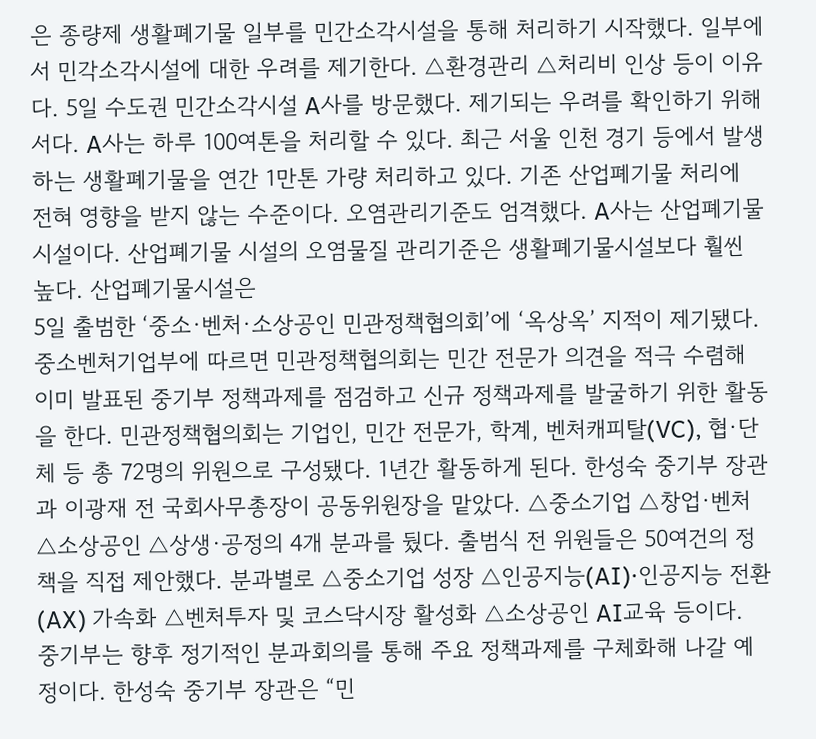은 종량제 생활폐기물 일부를 민간소각시설을 통해 처리하기 시작했다. 일부에서 민각소각시설에 대한 우려를 제기한다. △환경관리 △처리비 인상 등이 이유다. 5일 수도권 민간소각시설 A사를 방문했다. 제기되는 우려를 확인하기 위해서다. A사는 하루 100여톤을 처리할 수 있다. 최근 서울 인천 경기 등에서 발생하는 생활폐기물을 연간 1만톤 가량 처리하고 있다. 기존 산업폐기물 처리에 전혀 영향을 받지 않는 수준이다. 오염관리기준도 엄격했다. A사는 산업폐기물 시설이다. 산업폐기물 시설의 오염물질 관리기준은 생활폐기물시설보다 훨씬 높다. 산업폐기물시설은
5일 출범한 ‘중소·벤처·소상공인 민관정책협의회’에 ‘옥상옥’ 지적이 제기됐다. 중소벤처기업부에 따르면 민관정책협의회는 민간 전문가 의견을 적극 수렴해 이미 발표된 중기부 정책과제를 점검하고 신규 정책과제를 발굴하기 위한 활동을 한다. 민관정책협의회는 기업인, 민간 전문가, 학계, 벤처캐피탈(VC), 협·단체 등 총 72명의 위원으로 구성됐다. 1년간 활동하게 된다. 한성숙 중기부 장관과 이광재 전 국회사무총장이 공동위원장을 맡았다. △중소기업 △창업·벤처 △소상공인 △상생·공정의 4개 분과를 뒀다. 출범식 전 위원들은 50여건의 정책을 직접 제안했다. 분과별로 △중소기업 성장 △인공지능(AI)·인공지능 전환(AX) 가속화 △벤처투자 및 코스닥시장 활성화 △소상공인 AI교육 등이다. 중기부는 향후 정기적인 분과회의를 통해 주요 정책과제를 구체화해 나갈 예정이다. 한성숙 중기부 장관은 “민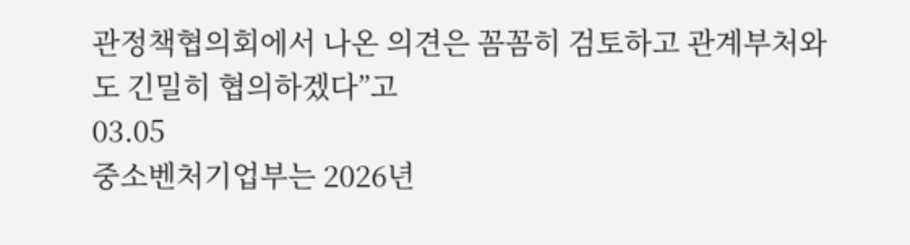관정책협의회에서 나온 의견은 꼼꼼히 검토하고 관계부처와도 긴밀히 협의하겠다”고
03.05
중소벤처기업부는 2026년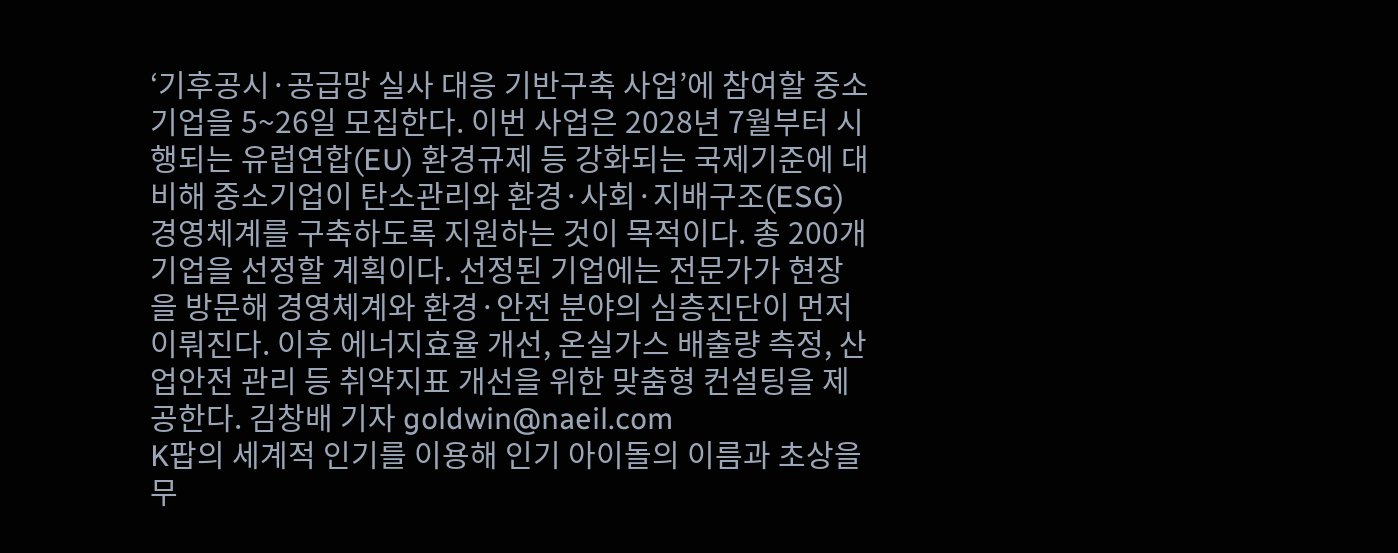‘기후공시·공급망 실사 대응 기반구축 사업’에 참여할 중소기업을 5~26일 모집한다. 이번 사업은 2028년 7월부터 시행되는 유럽연합(EU) 환경규제 등 강화되는 국제기준에 대비해 중소기업이 탄소관리와 환경·사회·지배구조(ESG) 경영체계를 구축하도록 지원하는 것이 목적이다. 총 200개 기업을 선정할 계획이다. 선정된 기업에는 전문가가 현장을 방문해 경영체계와 환경·안전 분야의 심층진단이 먼저 이뤄진다. 이후 에너지효율 개선, 온실가스 배출량 측정, 산업안전 관리 등 취약지표 개선을 위한 맞춤형 컨설팅을 제공한다. 김창배 기자 goldwin@naeil.com
K팝의 세계적 인기를 이용해 인기 아이돌의 이름과 초상을 무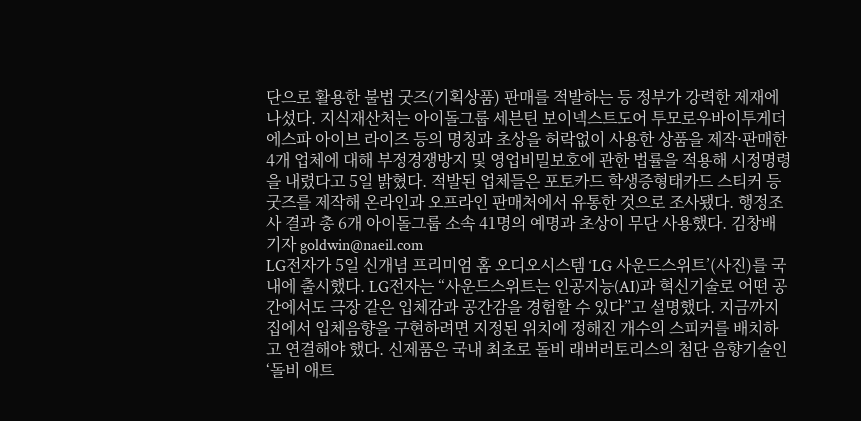단으로 활용한 불법 굿즈(기획상품) 판매를 적발하는 등 정부가 강력한 제재에 나섰다. 지식재산처는 아이돌그룹 세븐틴 보이넥스트도어 투모로우바이투게더 에스파 아이브 라이즈 등의 명칭과 초상을 허락없이 사용한 상품을 제작·판매한 4개 업체에 대해 부정경쟁방지 및 영업비밀보호에 관한 법률을 적용해 시정명령을 내렸다고 5일 밝혔다. 적발된 업체들은 포토카드 학생증형태카드 스티커 등 굿즈를 제작해 온라인과 오프라인 판매처에서 유통한 것으로 조사됐다. 행정조사 결과 총 6개 아이돌그룹 소속 41명의 예명과 초상이 무단 사용했다. 김창배 기자 goldwin@naeil.com
LG전자가 5일 신개념 프리미엄 홈 오디오시스템 ‘LG 사운드스위트’(사진)를 국내에 출시했다. LG전자는 “사운드스위트는 인공지능(AI)과 혁신기술로 어떤 공간에서도 극장 같은 입체감과 공간감을 경험할 수 있다”고 설명했다. 지금까지 집에서 입체음향을 구현하려면 지정된 위치에 정해진 개수의 스피커를 배치하고 연결해야 했다. 신제품은 국내 최초로 돌비 래버러토리스의 첨단 음향기술인 ‘돌비 애트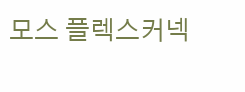모스 플렉스커넥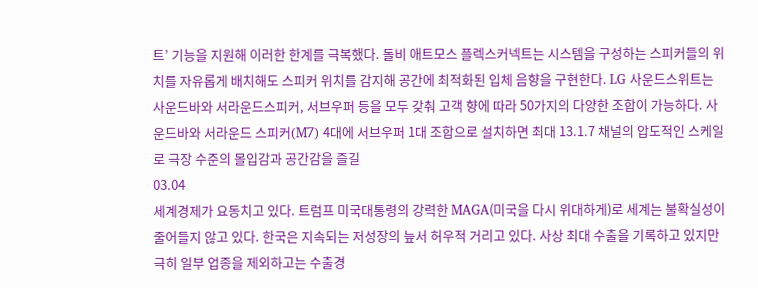트’ 기능을 지원해 이러한 한계를 극복했다. 돌비 애트모스 플렉스커넥트는 시스템을 구성하는 스피커들의 위치를 자유롭게 배치해도 스피커 위치를 감지해 공간에 최적화된 입체 음향을 구현한다. LG 사운드스위트는 사운드바와 서라운드스피커, 서브우퍼 등을 모두 갖춰 고객 향에 따라 50가지의 다양한 조합이 가능하다. 사운드바와 서라운드 스피커(M7) 4대에 서브우퍼 1대 조합으로 설치하면 최대 13.1.7 채널의 압도적인 스케일로 극장 수준의 몰입감과 공간감을 즐길
03.04
세계경제가 요동치고 있다. 트럼프 미국대통령의 강력한 MAGA(미국을 다시 위대하게)로 세계는 불확실성이 줄어들지 않고 있다. 한국은 지속되는 저성장의 늪서 허우적 거리고 있다. 사상 최대 수출을 기록하고 있지만 극히 일부 업종을 제외하고는 수출경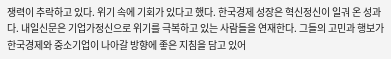쟁력이 추락하고 있다. 위기 속에 기회가 있다고 했다. 한국경제 성장은 혁신정신이 일궈 온 성과다. 내일신문은 기업가정신으로 위기를 극복하고 있는 사람들을 연재한다. 그들의 고민과 행보가 한국경제와 중소기업이 나아갈 방향에 좋은 지침을 담고 있어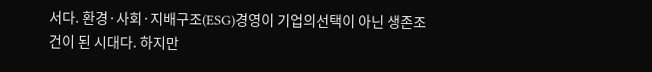서다. 환경·사회·지배구조(ESG)경영이 기업의선택이 아닌 생존조건이 된 시대다. 하지만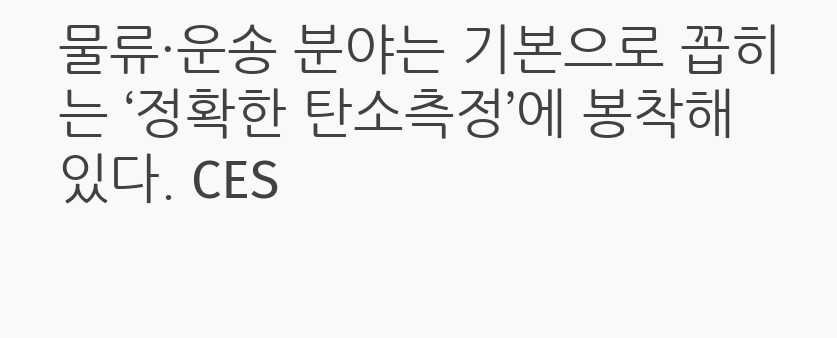물류·운송 분야는 기본으로 꼽히는 ‘정확한 탄소측정’에 봉착해 있다. CES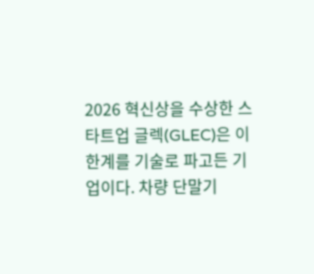2026 혁신상을 수상한 스타트업 글렉(GLEC)은 이 한계를 기술로 파고든 기업이다. 차량 단말기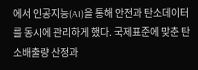에서 인공지능(AI)을 통해 안전과 탄소데이터를 동시에 관리하게 했다. 국제표준에 맞춘 탄소배출량 산정과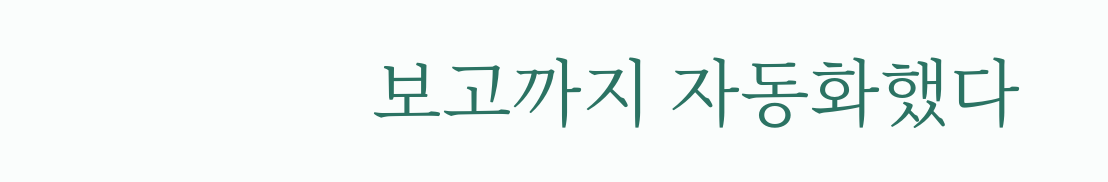보고까지 자동화했다